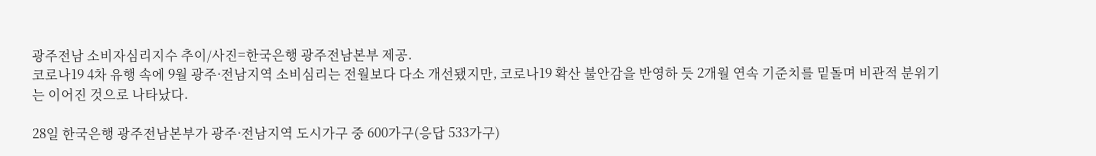광주전남 소비자심리지수 추이/사진=한국은행 광주전남본부 제공.
코로나19 4차 유행 속에 9월 광주·전남지역 소비심리는 전월보다 다소 개선됐지만, 코로나19 확산 불안감을 반영하 듯 2개월 연속 기준치를 밑돌며 비관적 분위기는 이어진 것으로 나타났다.

28일 한국은행 광주전남본부가 광주·전남지역 도시가구 중 600가구(응답 533가구)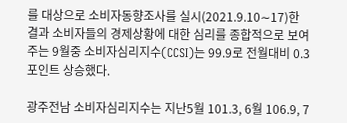를 대상으로 소비자동향조사를 실시(2021.9.10∼17)한 결과 소비자들의 경제상황에 대한 심리를 종합적으로 보여주는 9월중 소비자심리지수(CCSI)는 99.9로 전월대비 0.3포인트 상승했다.

광주전남 소비자심리지수는 지난5월 101.3, 6월 106.9, 7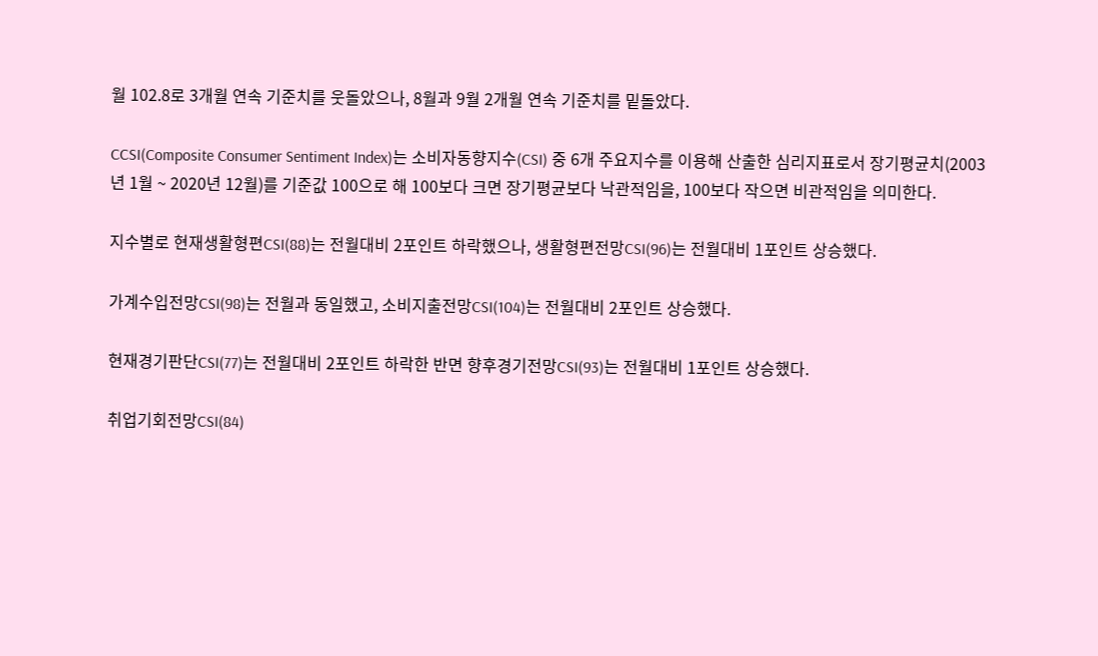월 102.8로 3개월 연속 기준치를 웃돌았으나, 8월과 9월 2개월 연속 기준치를 밑돌았다.

CCSI(Composite Consumer Sentiment Index)는 소비자동향지수(CSI) 중 6개 주요지수를 이용해 산출한 심리지표로서 장기평균치(2003년 1월 ~ 2020년 12월)를 기준값 100으로 해 100보다 크면 장기평균보다 낙관적임을, 100보다 작으면 비관적임을 의미한다.

지수별로 현재생활형편CSI(88)는 전월대비 2포인트 하락했으나, 생활형편전망CSI(96)는 전월대비 1포인트 상승했다.

가계수입전망CSI(98)는 전월과 동일했고, 소비지출전망CSI(104)는 전월대비 2포인트 상승했다.

현재경기판단CSI(77)는 전월대비 2포인트 하락한 반면 향후경기전망CSI(93)는 전월대비 1포인트 상승했다.

취업기회전망CSI(84)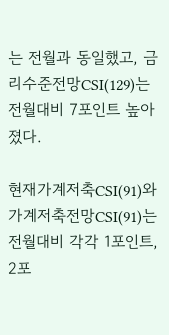는 전월과 동일했고, 금리수준전망CSI(129)는 전월대비 7포인트 높아졌다.

현재가계저축CSI(91)와 가계저축전망CSI(91)는 전월대비 각각 1포인트, 2포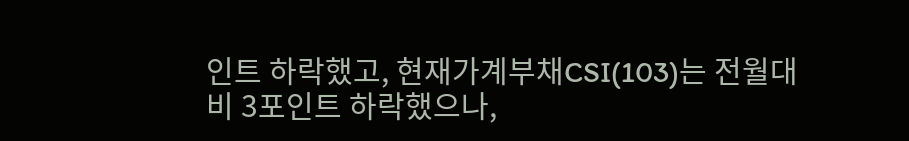인트 하락했고, 현재가계부채CSI(103)는 전월대비 3포인트 하락했으나,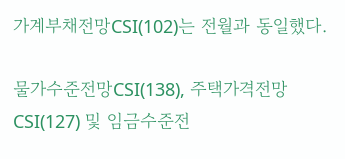가계부채전망CSI(102)는 전월과 동일했다.

물가수준전망CSI(138), 주택가격전망CSI(127) 및 임금수준전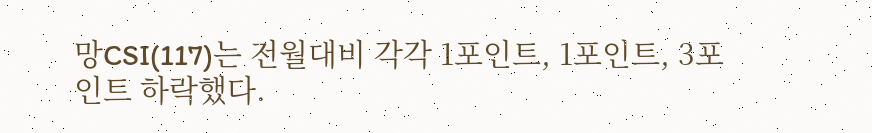망CSI(117)는 전월대비 각각 1포인트, 1포인트, 3포인트 하락했다.